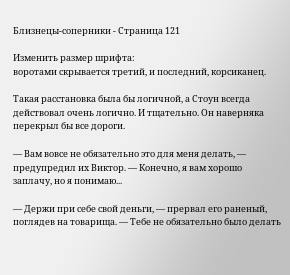Близнецы-соперники - Страница 121

Изменить размер шрифта:
воротами скрывается третий, и последний, корсиканец.

Такая расстановка была бы логичной, а Стоун всегда действовал очень логично. И тщательно. Он наверняка перекрыл бы все дороги.

— Вам вовсе не обязательно это для меня делать, — предупредил их Виктор. — Конечно, я вам хорошо заплачу, но я понимаю...

— Держи при себе свой деньги, — прервал его раненый, поглядев на товарища. — Тебе не обязательно было делать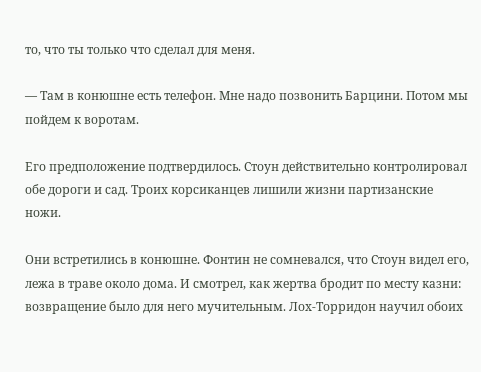то, что ты только что сделал для меня.

— Там в конюшне есть телефон. Мне надо позвонить Барцини. Потом мы пойдем к воротам.

Его предположение подтвердилось. Стоун действительно контролировал обе дороги и сад. Троих корсиканцев лишили жизни партизанские ножи.

Они встретились в конюшне. Фонтин не сомневался, что Стоун видел его, лежа в траве около дома. И смотрел, как жертва бродит по месту казни: возвращение было для него мучительным. Лох-Торридон научил обоих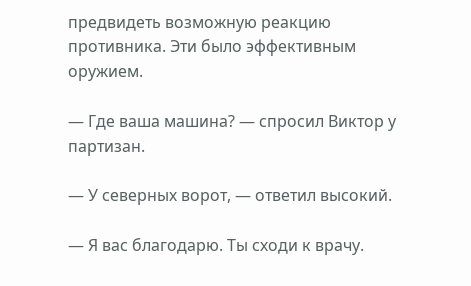предвидеть возможную реакцию противника. Эти было эффективным оружием.

— Где ваша машина? — спросил Виктор у партизан.

— У северных ворот, — ответил высокий.

— Я вас благодарю. Ты сходи к врачу.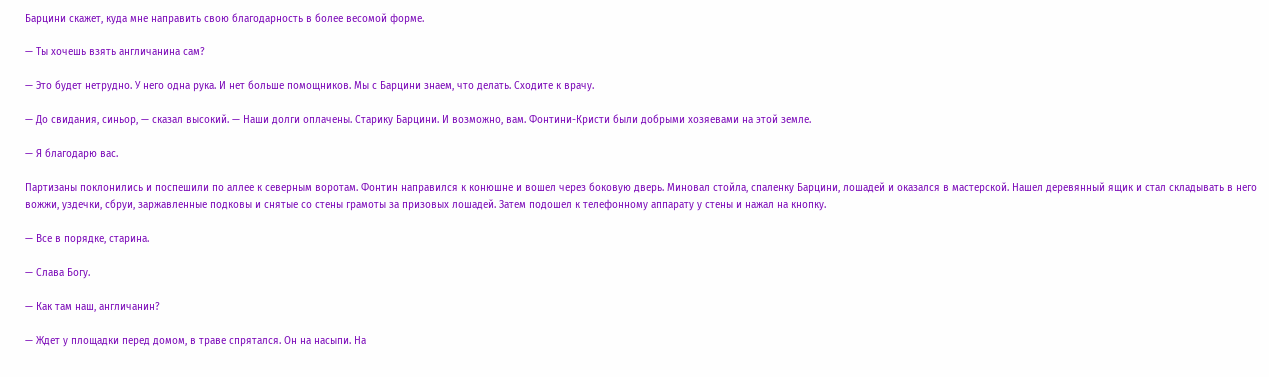Барцини скажет, куда мне направить свою благодарность в более весомой форме.

— Ты хочешь взять англичанина сам?

— Это будет нетрудно. У него одна рука. И нет больше помощников. Мы с Барцини знаем, что делать. Сходите к врачу.

— До свидания, синьор, — сказал высокий. — Наши долги оплачены. Старику Барцини. И возможно, вам. Фонтини-Кристи были добрыми хозяевами на этой земле.

— Я благодарю вас.

Партизаны поклонились и поспешили по аллее к северным воротам. Фонтин направился к конюшне и вошел через боковую дверь. Миновал стойла, спаленку Барцини, лошадей и оказался в мастерской. Нашел деревянный ящик и стал складывать в него вожжи, уздечки, сбруи, заржавленные подковы и снятые со стены грамоты за призовых лошадей. Затем подошел к телефонному аппарату у стены и нажал на кнопку.

— Все в порядке, старина.

— Слава Богу.

— Как там наш, англичанин?

— Ждет у площадки перед домом, в траве спрятался. Он на насыпи. На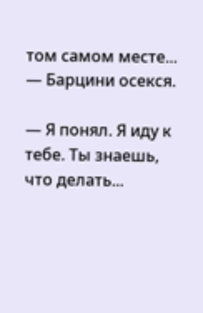том самом месте... — Барцини осекся.

— Я понял. Я иду к тебе. Ты знаешь, что делать...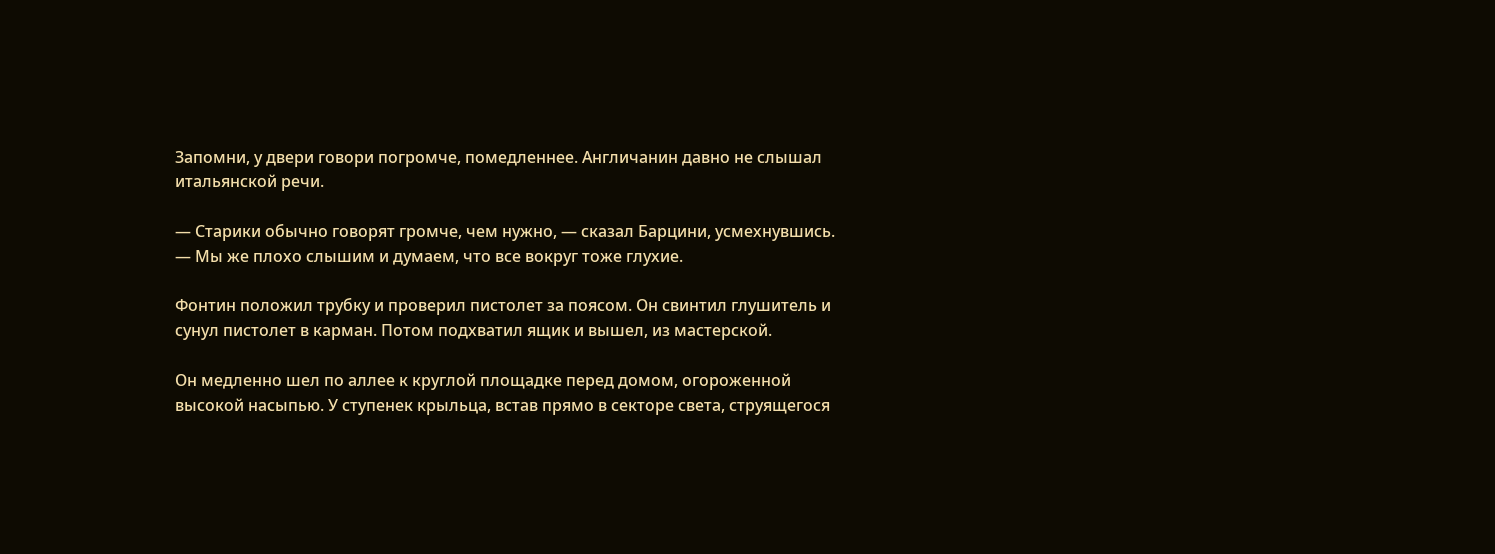Запомни, у двери говори погромче, помедленнее. Англичанин давно не слышал итальянской речи.

— Старики обычно говорят громче, чем нужно, — сказал Барцини, усмехнувшись. — Мы же плохо слышим и думаем, что все вокруг тоже глухие.

Фонтин положил трубку и проверил пистолет за поясом. Он свинтил глушитель и сунул пистолет в карман. Потом подхватил ящик и вышел, из мастерской.

Он медленно шел по аллее к круглой площадке перед домом, огороженной высокой насыпью. У ступенек крыльца, встав прямо в секторе света, струящегося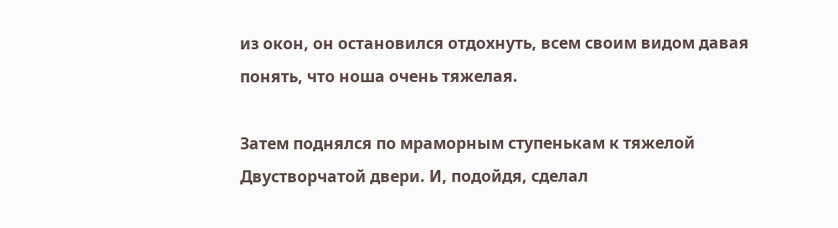из окон, он остановился отдохнуть, всем своим видом давая понять, что ноша очень тяжелая.

Затем поднялся по мраморным ступенькам к тяжелой Двустворчатой двери. И, подойдя, сделал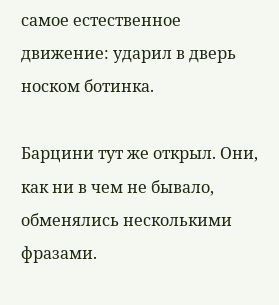самое естественное движение: ударил в дверь носком ботинка.

Барцини тут же открыл. Они, как ни в чем не бывало, обменялись несколькими фразами.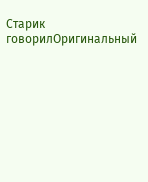Старик говорилОригинальный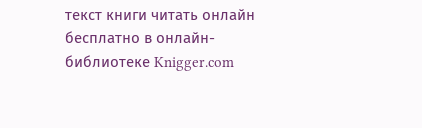текст книги читать онлайн бесплатно в онлайн-библиотеке Knigger.com